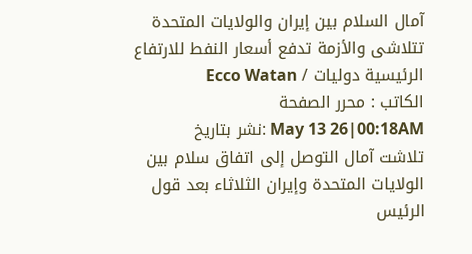آمال السلام بين إيران والولايات المتحدة تتلاشى والأزمة تدفع أسعار النفط للارتفاع
الرئيسية دوليات / Ecco Watan
الكاتب : محرر الصفحة
May 13 26|00:18AM :نشر بتاريخ
تلاشت آمال التوصل إلى اتفاق سلام بين الولايات المتحدة وإيران الثلاثاء بعد قول الرئيس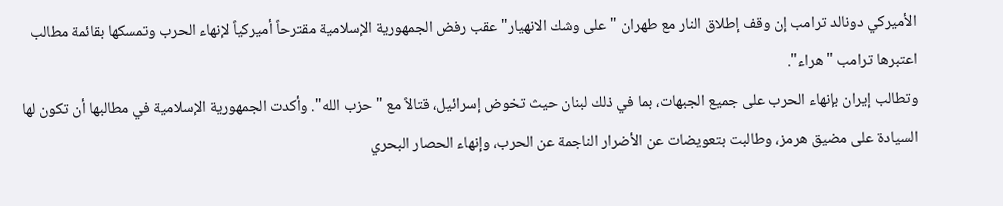الأميركي دونالد ترامب إن وقف إطلاق النار مع طهران "على وشك الانهيار" عقب رفض الجمهورية الإسلامية مقترحاً أميركياً لإنهاء الحرب وتمسكها بقائمة مطالب اعتبرها ترامب "هراء".
وتطالب إيران بإنهاء الحرب على جميع الجبهات، بما في ذلك لبنان حيث تخوض إسرائيل، قتالاً مع "حزب الله". وأكدت الجمهورية الإسلامية في مطالبها أن تكون لها السيادة على مضيق هرمز، وطالبت بتعويضات عن الأضرار الناجمة عن الحرب، وإنهاء الحصار البحري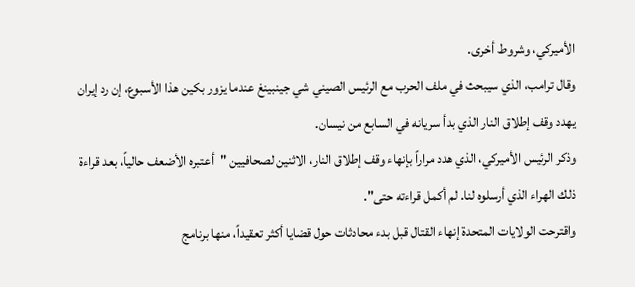الأميركي، وشروط أخرى.
وقال ترامب، الذي سيبحث في ملف الحرب مع الرئيس الصيني شي جينبينغ عندما يزور بكين هذا الأسبوع، إن رد إيران يهدد وقف إطلاق النار الذي بدأ سريانه في السابع من نيسان.
وذكر الرئيس الأميركي، الذي هدد مراراً بإنهاء وقف إطلاق النار، الاثنين لصحافيين "أعتبره الأضعف حالياً، بعد قراءة ذلك الهراء الذي أرسلوه لنا. لم أكمل قراءته حتى".
واقترحت الولايات المتحدة إنهاء القتال قبل بدء محادثات حول قضايا أكثر تعقيداً، منها برنامج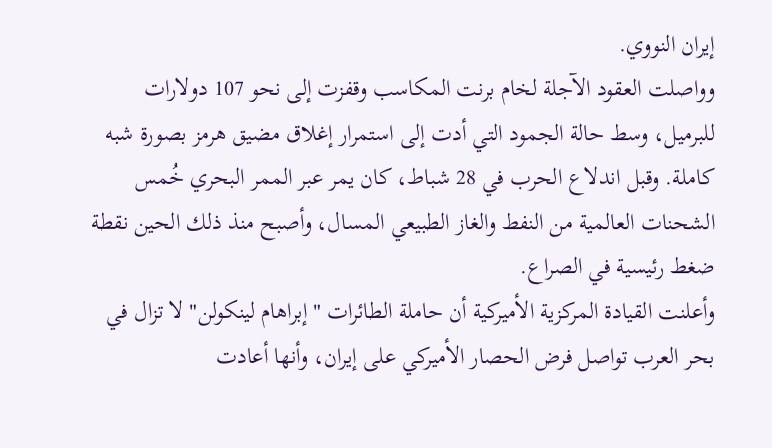إيران النووي.
وواصلت العقود الآجلة لخام برنت المكاسب وقفزت إلى نحو 107 دولارات للبرميل، وسط حالة الجمود التي أدت إلى استمرار إغلاق مضيق هرمز بصورة شبه كاملة. وقبل اندلاع الحرب في 28 شباط، كان يمر عبر الممر البحري خُمس الشحنات العالمية من النفط والغاز الطبيعي المسال، وأصبح منذ ذلك الحين نقطة ضغط رئيسية في الصراع.
وأعلنت القيادة المركزية الأميركية أن حاملة الطائرات "إبراهام لينكولن" لا تزال في بحر العرب تواصل فرض الحصار الأميركي على إيران، وأنها أعادت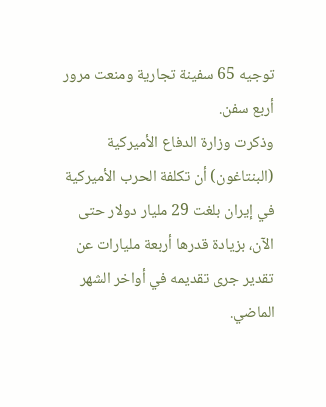توجيه 65 سفينة تجارية ومنعت مرور أربع سفن.
وذكرت وزارة الدفاع الأميركية (البنتاغون) أن تكلفة الحرب الأميركية في إيران بلغت 29 مليار دولار حتى الآن، بزيادة قدرها أربعة مليارات عن تقدير جرى تقديمه في أواخر الشهر الماضي.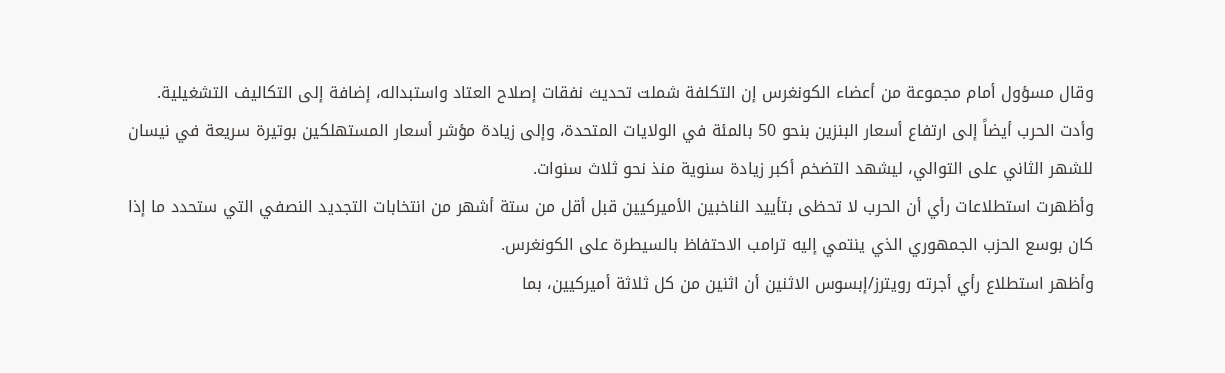وقال مسؤول أمام مجموعة من أعضاء الكونغرس إن التكلفة شملت تحديث نفقات إصلاح العتاد واستبداله، إضافة إلى التكاليف التشغيلية.
وأدت الحرب أيضاً إلى ارتفاع أسعار البنزين بنحو 50 بالمئة في الولايات المتحدة، وإلى زيادة مؤشر أسعار المستهلكين بوتيرة سريعة في نيسان للشهر الثاني على التوالي، ليشهد التضخم أكبر زيادة سنوية منذ نحو ثلاث سنوات.
وأظهرت استطلاعات رأي أن الحرب لا تحظى بتأييد الناخبين الأميركيين قبل أقل من ستة أشهر من انتخابات التجديد النصفي التي ستحدد ما إذا كان بوسع الحزب الجمهوري الذي ينتمي إليه ترامب الاحتفاظ بالسيطرة على الكونغرس.
وأظهر استطلاع رأي أجرته رويترز/إبسوس الاثنين أن اثنين من كل ثلاثة أميركيين، بما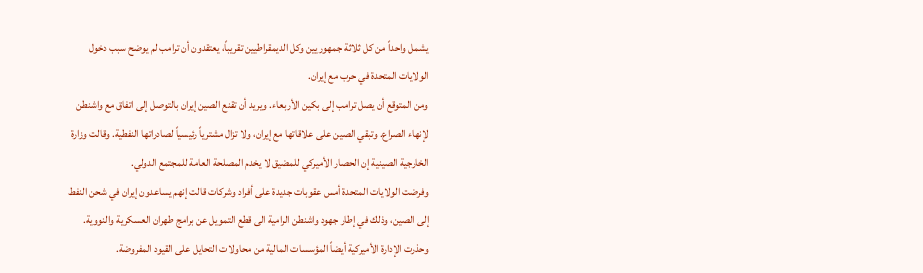يشمل واحداً من كل ثلاثة جمهوريين وكل الديمقراطيين تقريباً، يعتقدون أن ترامب لم يوضح سبب دخول الولايات المتحدة في حرب مع إيران.
ومن المتوقع أن يصل ترامب إلى بكين الأربعاء. ويريد أن تقنع الصين إيران بالتوصل إلى اتفاق مع واشنطن لإنهاء الصراع. وتبقي الصين على علاقاتها مع إيران، ولا تزال مشترياً رئيسياً لصادراتها النفطية. وقالت وزارة الخارجية الصينية إن الحصار الأميركي للمضيق لا يخدم المصلحة العامة للمجتمع الدولي.
وفرضت الولايات المتحدة أمس عقوبات جديدة على أفراد وشركات قالت إنهم يساعدون إيران في شحن النفط إلى الصين، وذلك في إطار جهود واشنطن الرامية الى قطع التمويل عن برامج طهران العسكرية والنووية. وحذرت الإدارة الأميركية أيضاً المؤسسات المالية من محاولات التحايل على القيود المفروضة.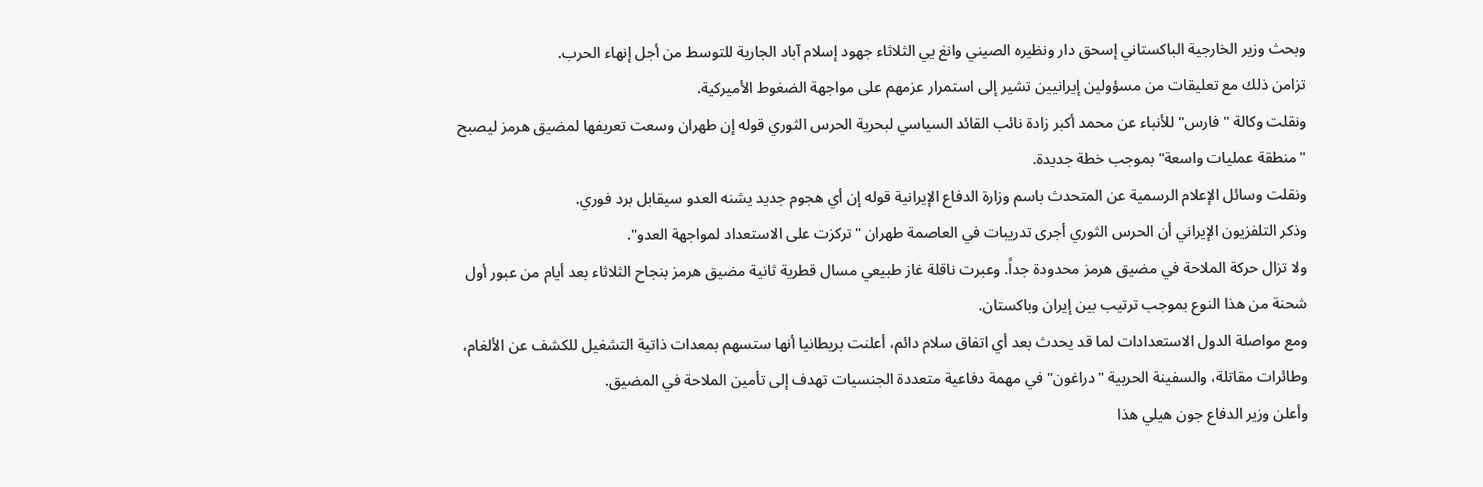وبحث وزير الخارجية الباكستاني إسحق دار ونظيره الصيني وانغ يي الثلاثاء جهود إسلام آباد الجارية للتوسط من أجل إنهاء الحرب.
تزامن ذلك مع تعليقات من مسؤولين إيرانيين تشير إلى استمرار عزمهم على مواجهة الضغوط الأميركية.
ونقلت وكالة "فارس" للأنباء عن محمد أكبر زادة نائب القائد السياسي لبحرية الحرس الثوري قوله إن طهران وسعت تعريفها لمضيق هرمز ليصبح "منطقة عمليات واسعة" بموجب خطة جديدة.
ونقلت وسائل الإعلام الرسمية عن المتحدث باسم وزارة الدفاع الإيرانية قوله إن أي هجوم جديد يشنه العدو سيقابل برد فوري.
وذكر التلفزيون الإيراني أن الحرس الثوري أجرى تدريبات في العاصمة طهران "تركزت على الاستعداد لمواجهة العدو".
ولا تزال حركة الملاحة في مضيق هرمز محدودة جداً. وعبرت ناقلة غاز طبيعي مسال قطرية ثانية مضيق هرمز بنجاح الثلاثاء بعد أيام من عبور أول شحنة من هذا النوع بموجب ترتيب بين إيران وباكستان.
ومع مواصلة الدول الاستعدادات لما قد يحدث بعد أي اتفاق سلام دائم، أعلنت بريطانيا أنها ستسهم بمعدات ذاتية التشغيل للكشف عن الألغام، وطائرات مقاتلة، والسفينة الحربية "دراغون" في مهمة دفاعية متعددة الجنسيات تهدف إلى تأمين الملاحة في المضيق.
وأعلن وزير الدفاع جون هيلي هذا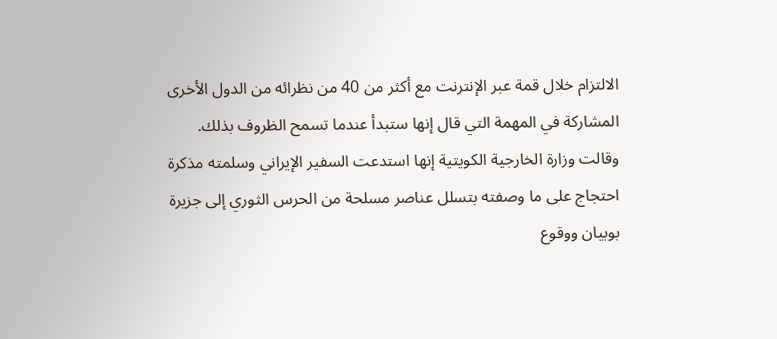الالتزام خلال قمة عبر الإنترنت مع أكثر من 40 من نظرائه من الدول الأخرى المشاركة في المهمة التي قال إنها ستبدأ عندما تسمح الظروف بذلك.
وقالت وزارة الخارجية الكويتية إنها استدعت السفير الإيراني وسلمته مذكرة احتجاج على ما وصفته بتسلل عناصر مسلحة من الحرس الثوري إلى جزيرة بوبيان ووقوع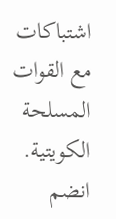اشتباكات مع القوات المسلحة الكويتية.
انضم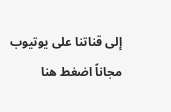إلى قناتنا على يوتيوب مجاناً اضغط هنا